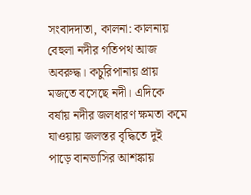সংবাদদাতা, কালনা: কালনায় বেহুলা নদীর গতিপথ আজ অবরুদ্ধ। কচুরিপানায় প্রায় মজতে বসেছে নদী। এদিকে বর্ষায় নদীর জলধারণ ক্ষমতা কমে যাওয়ায় জলস্তর বৃদ্ধিতে দুই পাড়ে বানভাসির আশঙ্কায়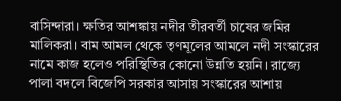বাসিন্দারা। ক্ষতির আশঙ্কায় নদীর তীরবর্তী চাষের জমির মালিকরা। বাম আমল থেকে তৃণমূলের আমলে নদী সংস্কারের নামে কাজ হলেও পরিস্থিতির কোনো উন্নতি হয়নি। রাজ্যে পালা বদলে বিজেপি সরকার আসায় সংস্কারের আশায়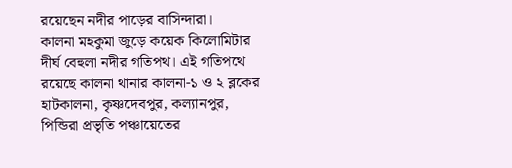রয়েছেন নদীর পাড়ের বাসিন্দারা।
কালনা মহকুমা জুড়ে কয়েক কিলোমিটার দীর্ঘ বেহুলা নদীর গতিপথ। এই গতিপথে রয়েছে কালনা থানার কালনা-১ ও ২ ব্লকের হাটকালনা, কৃষ্ণদেবপুর, কল্যানপুর, পিন্ডিরা প্রভৃতি পঞ্চায়েতের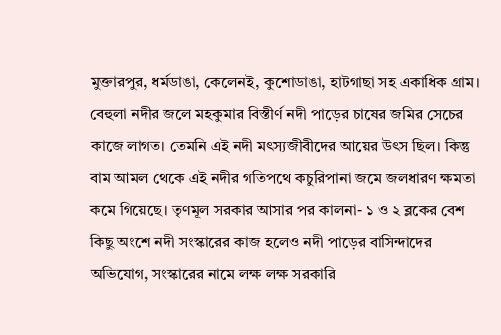মুক্তারপুর, ধর্মডাঙা, কেলেনই, কুশোডাঙা, হাটগাছা সহ একাধিক গ্রাম। বেহুলা নদীর জলে মহকুমার বিস্তীর্ণ নদী পাড়ের চাষের জমির সেচের কাজে লাগত। তেমনি এই নদী মৎস্যজীবীদের আয়ের উৎস ছিল। কিন্তু বাম আমল থেকে এই নদীর গতিপথে কচুরিপানা জমে জলধারণ ক্ষমতা কমে গিয়েছে। তৃণমূল সরকার আসার পর কালনা- ১ ও ২ ব্লকের বেশ কিছু অংশে নদী সংস্কারের কাজ হলেও নদী পাড়ের বাসিন্দাদের অভিযোগ, সংস্কারের নামে লক্ষ লক্ষ সরকারি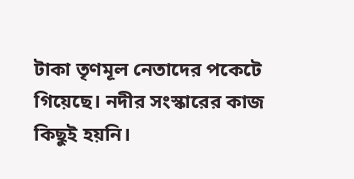টাকা তৃণমূল নেতাদের পকেটে গিয়েছে। নদীর সংস্কারের কাজ কিছুই হয়নি।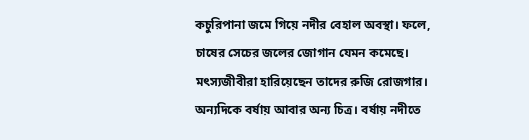কচুরিপানা জমে গিয়ে নদীর বেহাল অবস্থা। ফলে, চাষের সেচের জলের জোগান যেমন কমেছে। মৎস্যজীবীরা হারিয়েছেন তাদের রুজি রোজগার।
অন্যদিকে বর্ষায় আবার অন্য চিত্র। বর্ষায় নদীতে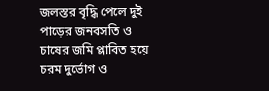জলস্তর বৃদ্ধি পেলে দুই পাড়ের জনবসতি ও চাষের জমি প্লাবিত হয়ে চরম দুর্ভোগ ও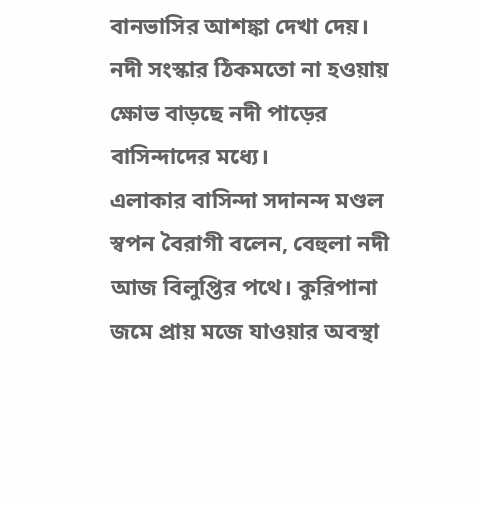বানভাসির আশঙ্কা দেখা দেয়। নদী সংস্কার ঠিকমতো না হওয়ায় ক্ষোভ বাড়ছে নদী পাড়ের বাসিন্দাদের মধ্যে।
এলাকার বাসিন্দা সদানন্দ মণ্ডল স্বপন বৈরাগী বলেন, বেহুলা নদী আজ বিলুপ্তির পথে। কুরিপানা জমে প্রায় মজে যাওয়ার অবস্থা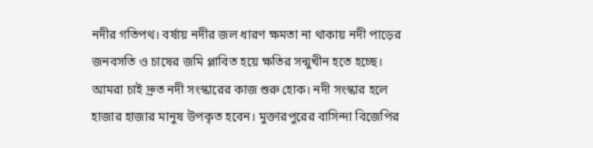নদীর গতিপথ। বর্ষায় নদীর জল ধারণ ক্ষমতা না থাকায় নদী পাড়ের জনবসতি ও চাষের জমি প্লাবিত হয়ে ক্ষতির সন্মুখীন হতে হচ্ছে। আমরা চাই দ্রুত নদী সংস্কারের কাজ শুরু হোক। নদী সংস্কার হলে হাজার হাজার মানুষ উপকৃত হবেন। মুক্তারপুরের বাসিন্দা বিজেপির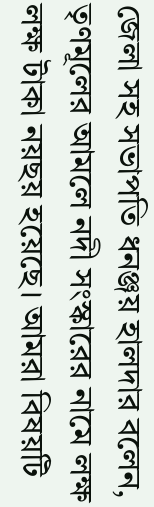জেলা সহ সভাপতি ধনঞ্জয় হালদার বলেন, তৃণমূলের আমলে নদী সংস্কারের নামে লক্ষ লক্ষ টাকা নয়ছয় হয়েছে। আমরা বিষয়টি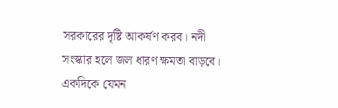সরকারের দৃষ্টি আকর্ষণ করব। নদী সংস্কার হলে জল ধারণ ক্ষমতা বাড়বে। একদিকে যেমন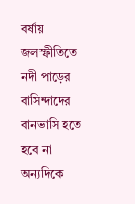বর্ষায় জলস্ফীতিতে নদী পাড়ের বাসিন্দাদের বানভাসি হতে হবে না অন্যদিকে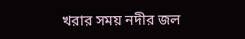খরার সময় নদীর জল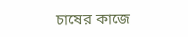চাষের কাজে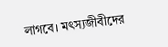লাগবে। মৎস্যজীবীদের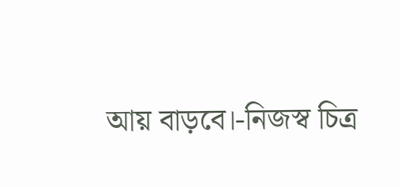আয় বাড়বে।-নিজস্ব চিত্র